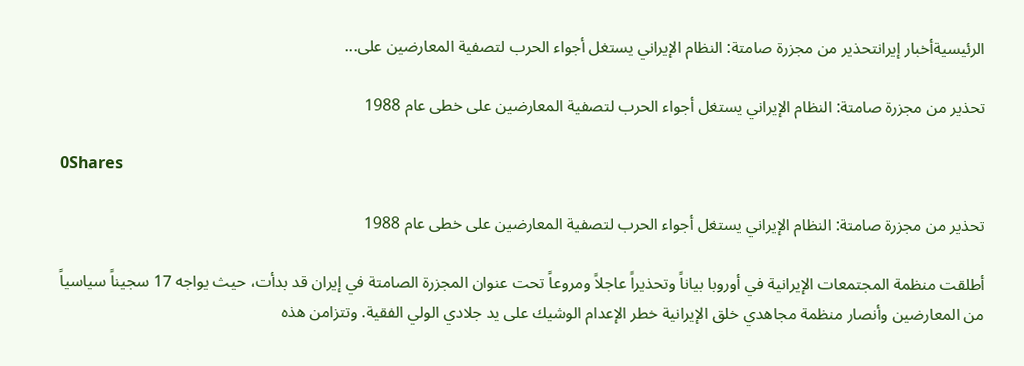الرئيسيةأخبار إيرانتحذير من مجزرة صامتة: النظام الإيراني يستغل أجواء الحرب لتصفية المعارضين على...

تحذير من مجزرة صامتة: النظام الإيراني يستغل أجواء الحرب لتصفية المعارضين على خطى عام 1988

0Shares

تحذير من مجزرة صامتة: النظام الإيراني يستغل أجواء الحرب لتصفية المعارضين على خطى عام 1988

أطلقت منظمة المجتمعات الإيرانية في أوروبا بياناً وتحذيراً عاجلاً ومروعاً تحت عنوان المجزرة الصامتة في إيران قد بدأت، حيث يواجه 17 سجيناً سياسياً من المعارضين وأنصار منظمة مجاهدي خلق الإيرانية خطر الإعدام الوشيك على يد جلادي الولي الفقیة. وتتزامن هذه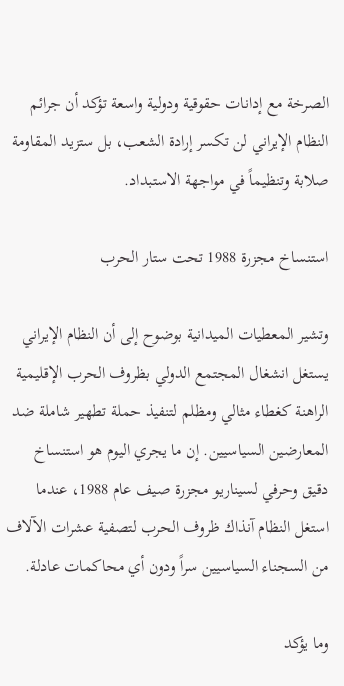الصرخة مع إدانات حقوقية ودولية واسعة تؤكد أن جرائم النظام الإيراني لن تكسر إرادة الشعب، بل ستزيد المقاومة صلابة وتنظيماً في مواجهة الاستبداد.

استنساخ مجزرة 1988 تحت ستار الحرب

وتشير المعطيات الميدانية بوضوح إلى أن النظام الإيراني يستغل انشغال المجتمع الدولي بظروف الحرب الإقليمية الراهنة كغطاء مثالي ومظلم لتنفيذ حملة تطهير شاملة ضد المعارضين السياسيين. إن ما يجري اليوم هو استنساخ دقيق وحرفي لسيناريو مجزرة صيف عام 1988، عندما استغل النظام آنذاك ظروف الحرب لتصفية عشرات الآلاف من السجناء السياسيين سراً ودون أي محاكمات عادلة.

وما يؤكد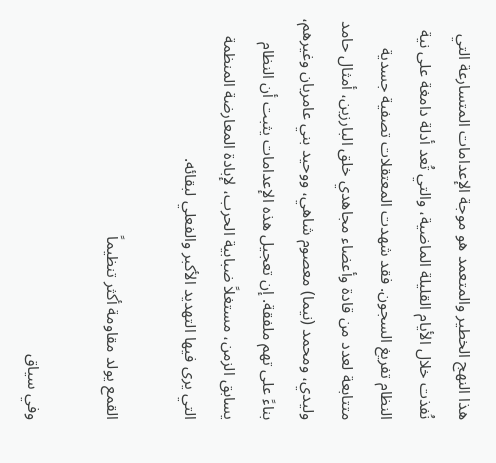هذا النهج الخطير والمتعمد هو موجة الإعدامات المتسارعة التي نُفذت خلال الأيام القليلة الماضية، والتي تُعد أدلة دامغة على نية النظام تفريغ السجون. فقد شهدت المعتقلات تصفية جسدية متتابعة لعدد من قادة وأعضاء مجاهدي خلق البارزين، أمثال حامد وليدي، ومحمد (نيما) معصوم شاهي، ووحيد بني عامريان وغيرهم، بناءً على تهم ملفقة. إن تعجيل هذه الإعدامات يثبت أن النظام يسابق الزمن، مستغلاً ضبابية الحرب، لإبادة المعارضة المنظمة التي يرى فيها التهديد الأكبر والفعلي لبقائه.

القمع يولد مقاومة أكثر تنظيماً

وفي سياق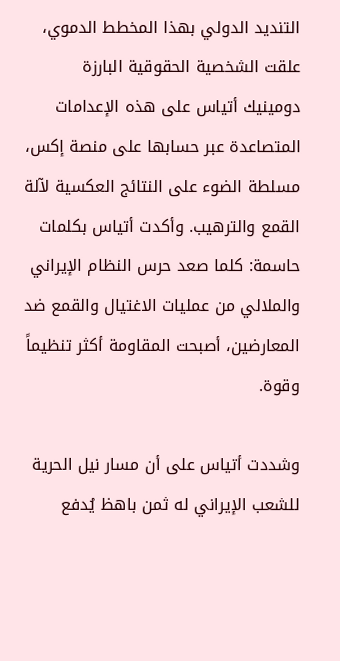التنديد الدولي بهذا المخطط الدموي، علقت الشخصية الحقوقية البارزة دومينيك أتياس على هذه الإعدامات المتصاعدة عبر حسابها على منصة إكس، مسلطة الضوء على النتائج العكسية لآلة القمع والترهيب. وأكدت أتياس بكلمات حاسمة: كلما صعد حرس النظام الإيراني والملالي من عمليات الاغتيال والقمع ضد المعارضين، أصبحت المقاومة أكثر تنظيماً وقوة.

وشددت أتياس على أن مسار نيل الحرية للشعب الإيراني له ثمن باهظ يُدفع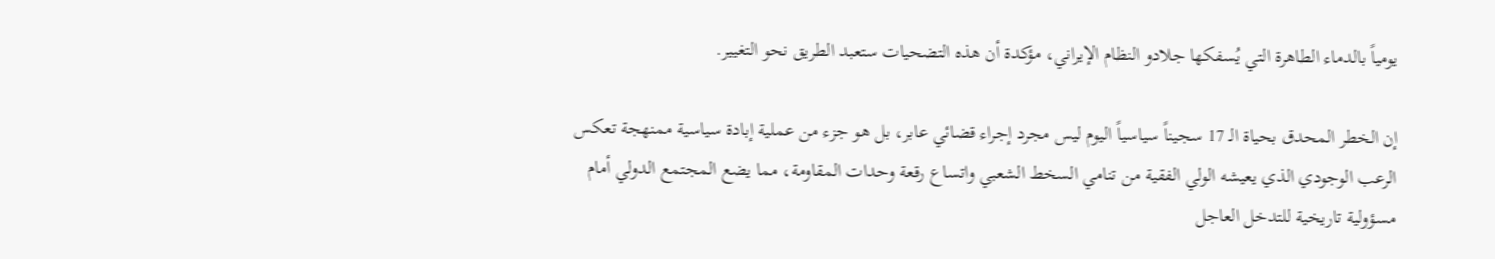يومياً بالدماء الطاهرة التي يُسفكها جلادو النظام الإيراني، مؤكدة أن هذه التضحيات ستعبد الطريق نحو التغيير.

إن الخطر المحدق بحياة الـ 17 سجيناً سياسياً اليوم ليس مجرد إجراء قضائي عابر، بل هو جزء من عملية إبادة سياسية ممنهجة تعكس الرعب الوجودي الذي يعيشه الولي الفقیة من تنامي السخط الشعبي واتساع رقعة وحدات المقاومة، مما يضع المجتمع الدولي أمام مسؤولية تاريخية للتدخل العاجل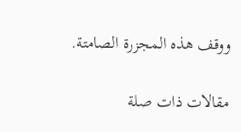ووقف هذه المجزرة الصامتة.

مقالات ذات صلة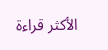الأكثر قراءة